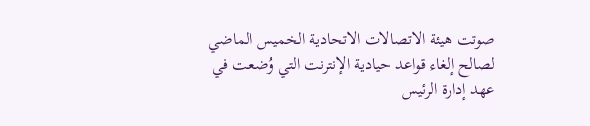صوتت هيئة الاتصالات الاتحادية الخميس الماضي لصالح إلغاء قواعد حيادية الإنترنت التي وُضعت في عهد إدارة الرئيس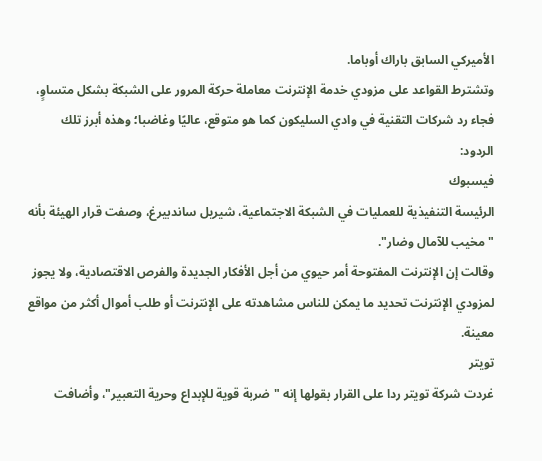الأميركي السابق باراك أوباما.
وتشترط القواعد على مزودي خدمة الإنترنت معاملة حركة المرور على الشبكة بشكل متساوٍ، فجاء رد شركات التقنية في وادي السليكون كما هو متوقع، عاليًا وغاضبا؛ وهذه أبرز تلك الردود:
فيسبوك
الرئيسة التنفيذية للعمليات في الشبكة الاجتماعية، شيريل ساندبيرغ، وصفت قرار الهيئة بأنه "مخيب للآمال وضار".
وقالت إن الإنترنت المفتوحة أمر حيوي من أجل الأفكار الجديدة والفرص الاقتصادية، ولا يجوز لمزودي الإنترنت تحديد ما يمكن للناس مشاهدته على الإنترنت أو طلب أموال أكثر من مواقع معينة.
تويتر
غردت شركة تويتر ردا على القرار بقولها إنه "ضربة قوية للإبداع وحرية التعبير"، وأضافت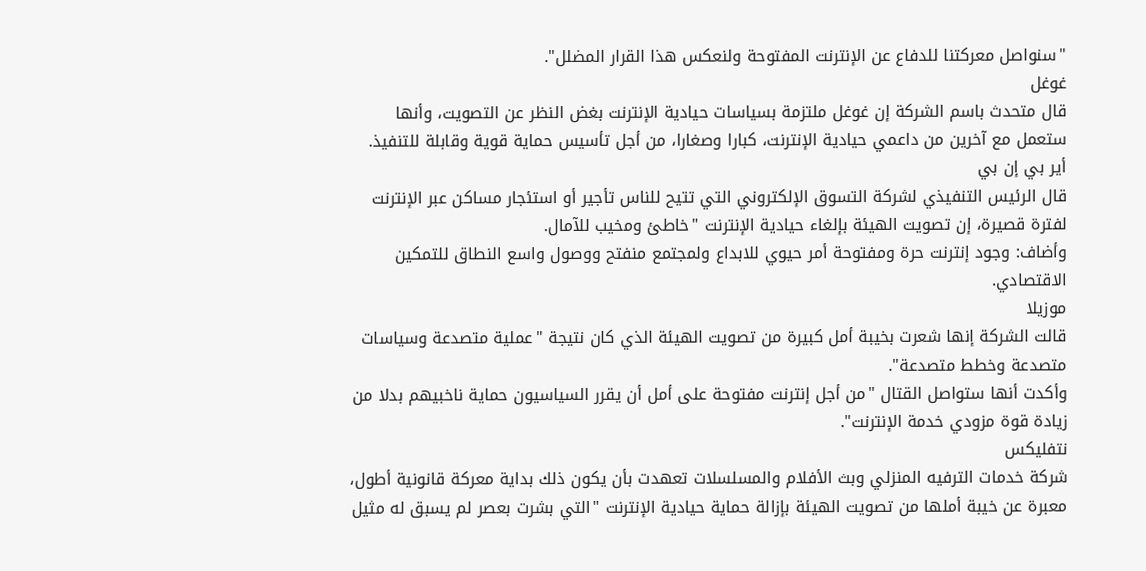"سنواصل معركتنا للدفاع عن الإنترنت المفتوحة ولنعكس هذا القرار المضلل".
غوغل
قال متحدث باسم الشركة إن غوغل ملتزمة بسياسات حيادية الإنترنت بغض النظر عن التصويت، وأنها ستعمل مع آخرين من داعمي حيادية الإنترنت، كبارا وصغارا، من أجل تأسيس حماية قوية وقابلة للتنفيذ.
أير بي إن بي
قال الرئيس التنفيذي لشركة التسوق الإلكتروني التي تتيح للناس تأجير أو استئجار مساكن عبر الإنترنت لفترة قصيرة، إن تصويت الهيئة بإلغاء حيادية الإنترنت "خاطئ ومخيب للآمال.
وأضاف: وجود إنترنت حرة ومفتوحة أمر حيوي للابداع ولمجتمع منفتح ووصول واسع النطاق للتمكين الاقتصادي.
موزيلا
قالت الشركة إنها شعرت بخيبة أمل كبيرة من تصويت الهيئة الذي كان نتيجة "عملية متصدعة وسياسات متصدعة وخطط متصدعة".
وأكدت أنها ستواصل القتال "من أجل إنترنت مفتوحة على أمل أن يقرر السياسيون حماية ناخبيهم بدلا من زيادة قوة مزودي خدمة الإنترنت".
نتفليكس
شركة خدمات الترفيه المنزلي وبث الأفلام والمسلسلات تعهدت بأن يكون ذلك بداية معركة قانونية أطول، معبرة عن خيبة أملها من تصويت الهيئة بإزالة حماية حيادية الإنترنت "التي بشرت بعصر لم يسبق له مثيل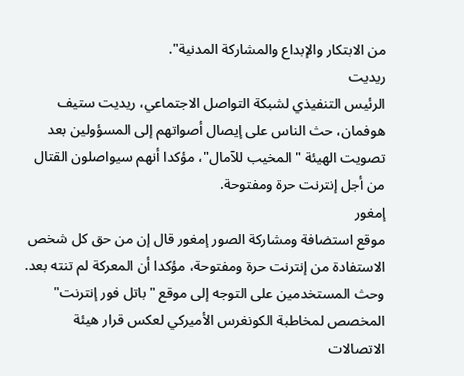من الابتكار والإبداع والمشاركة المدنية".
ريديت
الرئيس التنفيذي لشبكة التواصل الاجتماعي، ريديت ستيف هوفمان، حث الناس على إيصال أصواتهم إلى المسؤولين بعد تصويت الهيئة "المخيب للآمال"، مؤكدا أنهم سيواصلون القتال من أجل إنترنت حرة ومفتوحة.
إمغور
موقع استضافة ومشاركة الصور إمغور قال إن من حق كل شخص الاستفادة من إنترنت حرة ومفتوحة، مؤكدا أن المعركة لم تنته بعد.
وحث المستخدمين على التوجه إلى موقع "باتل فور إنترنت" المخصص لمخاطبة الكونغرس الأميركي لعكس قرار هيئة الاتصالات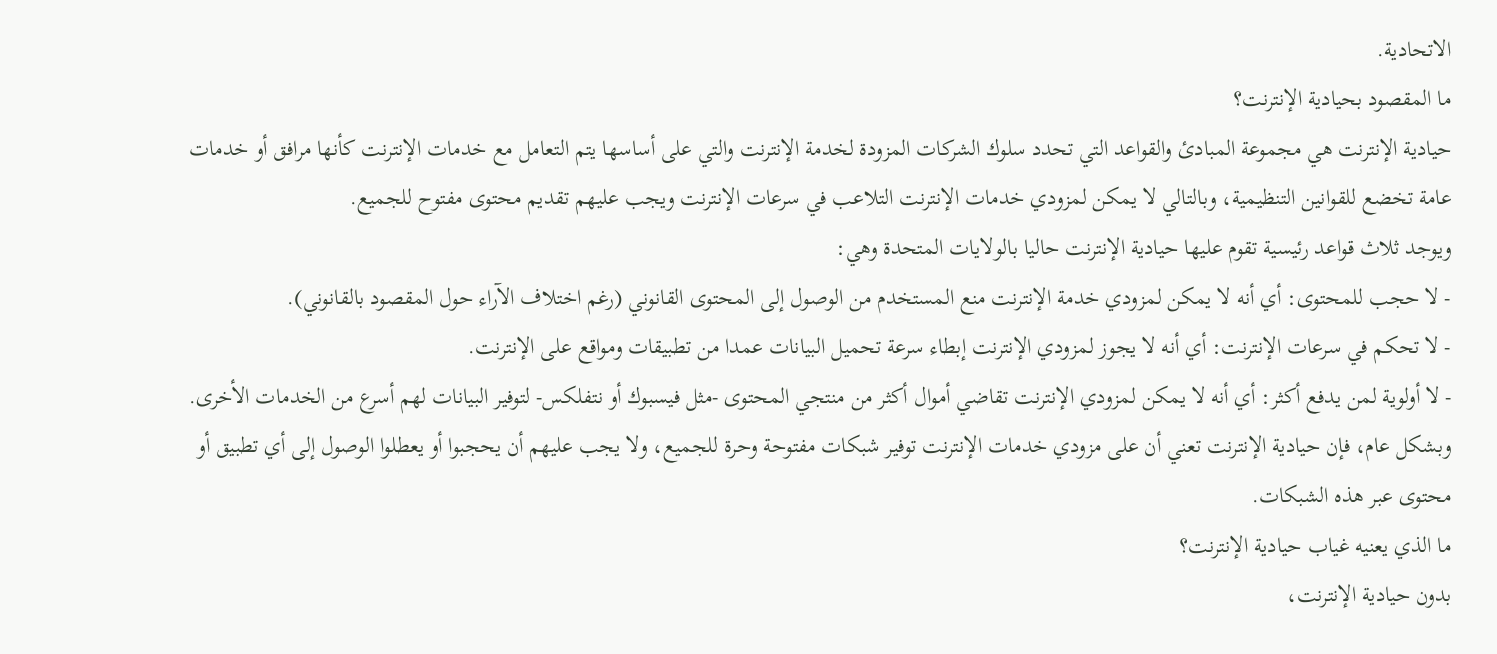الاتحادية.
ما المقصود بحيادية الإنترنت؟
حيادية الإنترنت هي مجموعة المبادئ والقواعد التي تحدد سلوك الشركات المزودة لخدمة الإنترنت والتي على أساسها يتم التعامل مع خدمات الإنترنت كأنها مرافق أو خدمات عامة تخضع للقوانين التنظيمية، وبالتالي لا يمكن لمزودي خدمات الإنترنت التلاعب في سرعات الإنترنت ويجب عليهم تقديم محتوى مفتوح للجميع.
ويوجد ثلاث قواعد رئيسية تقوم عليها حيادية الإنترنت حاليا بالولايات المتحدة وهي:
- لا حجب للمحتوى: أي أنه لا يمكن لمزودي خدمة الإنترنت منع المستخدم من الوصول إلى المحتوى القانوني (رغم اختلاف الآراء حول المقصود بالقانوني).
- لا تحكم في سرعات الإنترنت: أي أنه لا يجوز لمزودي الإنترنت إبطاء سرعة تحميل البيانات عمدا من تطبيقات ومواقع على الإنترنت.
- لا أولوية لمن يدفع أكثر: أي أنه لا يمكن لمزودي الإنترنت تقاضي أموال أكثر من منتجي المحتوى -مثل فيسبوك أو نتفلكس- لتوفير البيانات لهم أسرع من الخدمات الأخرى.
وبشكل عام، فإن حيادية الإنترنت تعني أن على مزودي خدمات الإنترنت توفير شبكات مفتوحة وحرة للجميع، ولا يجب عليهم أن يحجبوا أو يعطلوا الوصول إلى أي تطبيق أو محتوى عبر هذه الشبكات.
ما الذي يعنيه غياب حيادية الإنترنت؟
بدون حيادية الإنترنت،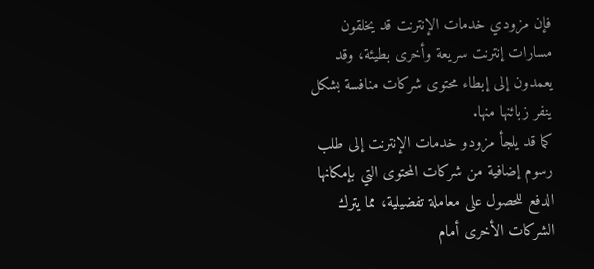فإن مزودي خدمات الإنترنت قد يخلقون مسارات إنترنت سريعة وأخرى بطيئة، وقد يعمدون إلى إبطاء محتوى شركات منافسة بشكل ينفر زبائنها منها.
كما قد يلجأ مزودو خدمات الإنترنت إلى طلب رسوم إضافية من شركات المحتوى التي بإمكانها الدفع للحصول على معاملة تفضيلية، مما يترك الشركات الأخرى أمام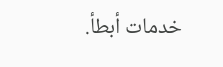خدمات أبطأ.